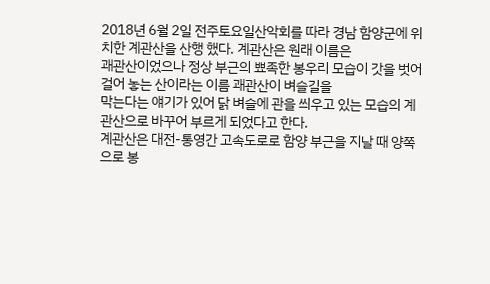2018년 6월 2일 전주토요일산악회를 따라 경남 함양군에 위치한 계관산을 산행 했다. 계관산은 원래 이름은
괘관산이었으나 정상 부근의 뾰족한 봉우리 모습이 갓을 벗어 걸어 놓는 산이라는 이름 괘관산이 벼슬길을
막는다는 얘기가 있어 닭 벼슬에 관을 씌우고 있는 모습의 계관산으로 바꾸어 부르게 되었다고 한다.
계관산은 대전-통영간 고속도로로 함양 부근을 지날 때 양쪽으로 봉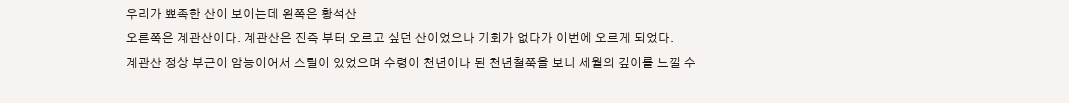우리가 뾰족한 산이 보이는데 왼쪽은 황석산
오른쪽은 계관산이다. 계관산은 진즉 부터 오르고 싶던 산이었으나 기회가 없다가 이번에 오르게 되었다.
계관산 정상 부근이 암능이어서 스릴이 있었으며 수령이 천년이나 된 천년철쭉을 보니 세월의 깊이를 느낄 수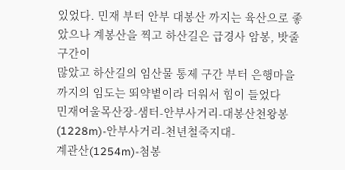있었다. 민재 부터 안부 대봉산 까지는 육산으로 좋았으나 계봉산을 찍고 하산길은 급경사 암봉, 밧줄 구간이
많았고 하산길의 임산물 통제 구간 부터 은행마을 까지의 임도는 뙤약볕이라 더워서 힘이 들었다
민재여울목산장-샘터-안부사거리-대봉산천왕봉(1228m)-안부사거리-천년철죽지대-
계관산(1254m)-첨봉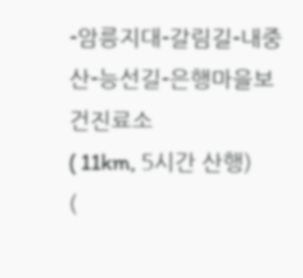-암릉지대-갈림길-내중산-능선길-은행마을보건진료소
( 11km, 5시간 산행)
(